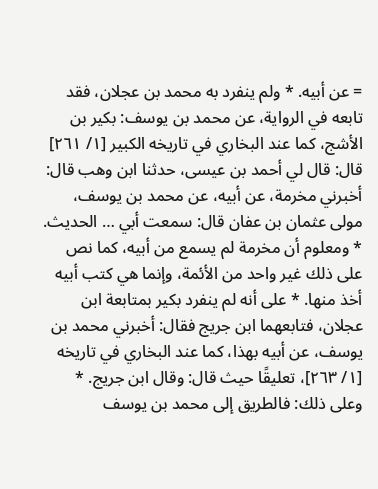= عن أبيه. * ولم ينفرد به محمد بن عجلان، فقد تابعه في الرواية، عن محمد بن يوسف: بكير بن الأشج، كما عند البخاري في تاريخه الكبير [١/ ٢٦١] قال: قال لي أحمد بن عيسى، حدثنا ابن وهب قال: أخبرني مخرمة، عن أبيه، عن محمد بن يوسف، مولى عثمان بن عفان قال: سمعت أبي … الحديث. * ومعلوم أن مخرمة لم يسمع من أبيه، كما نص على ذلك غير واحد من الأئمة، وإنما هي كتب أبيه أخذ منها. * على أنه لم ينفرد بكير بمتابعة ابن عجلان، فتابعهما ابن جريج فقال: أخبرني محمد بن يوسف، عن أبيه بهذا، كما عند البخاري في تاريخه [١/ ٢٦٣]، تعليقًا حيث قال: وقال ابن جريج. * وعلى ذلك: فالطريق إلى محمد بن يوسف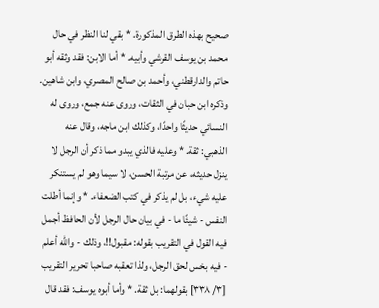صحيح بهذه الطرق المذكورة. * بقي لنا النظر في حال محمد بن يوسف القرشي وأبيه. * أما الابن: فقد وثقه أبو حاتم والدارقطني، وأحمد بن صالح المصري، وابن شاهين. وذكره ابن حبان في الثقات، وروى عنه جمع، وروى له النسائي حديثًا واحدًا، وكذلك ابن ماجه، وقال عنه الذهبي: ثقة. * وعليه فالذي يبدو مما ذكر أن الرجل لا ينزل حديثه، عن مرتبة الحسن، لا سيما وهو لم يستنكر عليه شيء، بل لم يذكر في كتب الضعفاء. * وإنما أطلت النفس - شيئًا ما - في بيان حال الرجل لأن الحافظ أجمل فيه القول في التقريب بقوله: مقبول!!، وذلك - والله أعلم - فيه بخس لحق الرجل، ولذا تعقبه صاحبا تحرير التقريب [٣/ ٣٣٨] بقولهما: بل ثقة. * وأما أبوه يوسف: فقد قال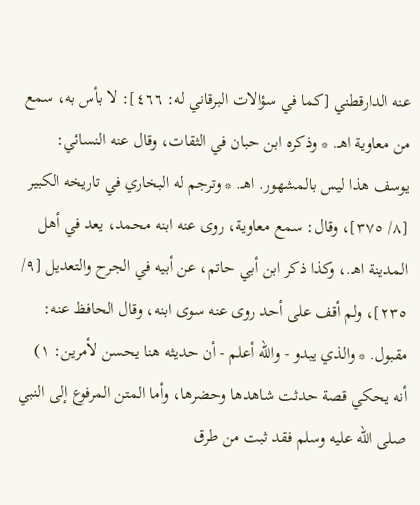عنه الدارقطني [كما في سؤالات البرقاني له: ٤٦٦]: لا بأس به، سمع من معاوية اهـ. * وذكره ابن حبان في الثقات، وقال عنه النسائي: يوسف هذا ليس بالمشهور. اهـ. * وترجم له البخاري في تاريخه الكبير [٨/ ٣٧٥]، وقال: سمع معاوية، روى عنه ابنه محمد، يعد في أهل المدينة اهـ.، وكذا ذكر ابن أبي حاتم، عن أبيه في الجرح والتعديل [٩/ ٢٣٥]، ولم أقف على أحد روى عنه سوى ابنه، وقال الحافظ عنه: مقبول. * والذي يبدو - والله أعلم - أن حديثه هنا يحسن لأمرين: ١) أنه يحكي قصة حدثت شاهدها وحضرها، وأما المتن المرفوع إلى النبي صلى الله عليه وسلم فقد ثبت من طرق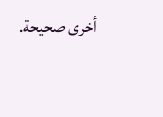أخرى صحيحة.